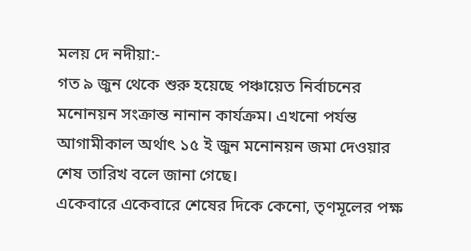মলয় দে নদীয়া:-
গত ৯ জুন থেকে শুরু হয়েছে পঞ্চায়েত নির্বাচনের মনোনয়ন সংক্রান্ত নানান কার্যক্রম। এখনো পর্যন্ত আগামীকাল অর্থাৎ ১৫ ই জুন মনোনয়ন জমা দেওয়ার শেষ তারিখ বলে জানা গেছে।
একেবারে একেবারে শেষের দিকে কেনো, তৃণমূলের পক্ষ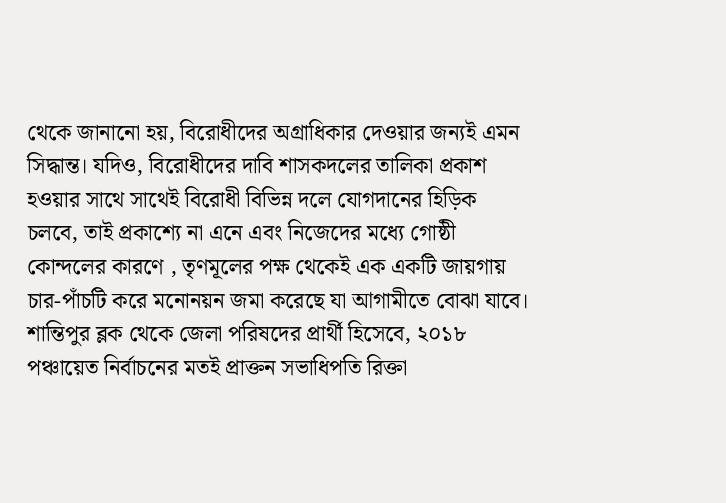থেকে জানানো হয়, বিরোধীদের অগ্রাধিকার দেওয়ার জন্যই এমন সিদ্ধান্ত। যদিও, বিরোধীদের দাবি শাসকদলের তালিকা প্রকাশ হওয়ার সাথে সাথেই বিরোধী বিভিন্ন দলে যোগদানের হিড়িক চলবে, তাই প্রকাশ্যে না এনে এবং নিজেদের মধ্যে গোষ্ঠী কোন্দলের কারণে , তৃণমূলের পক্ষ থেকেই এক একটি জায়গায় চার-পাঁচটি করে মনোনয়ন জমা করেছে যা আগামীতে বোঝা যাবে।
শান্তিপুর ব্লক থেকে জেলা পরিষদের প্রার্থী হিসেবে, ২০১৮ পঞ্চায়েত নির্বাচনের মতই প্রাক্তন সভাধিপতি রিক্তা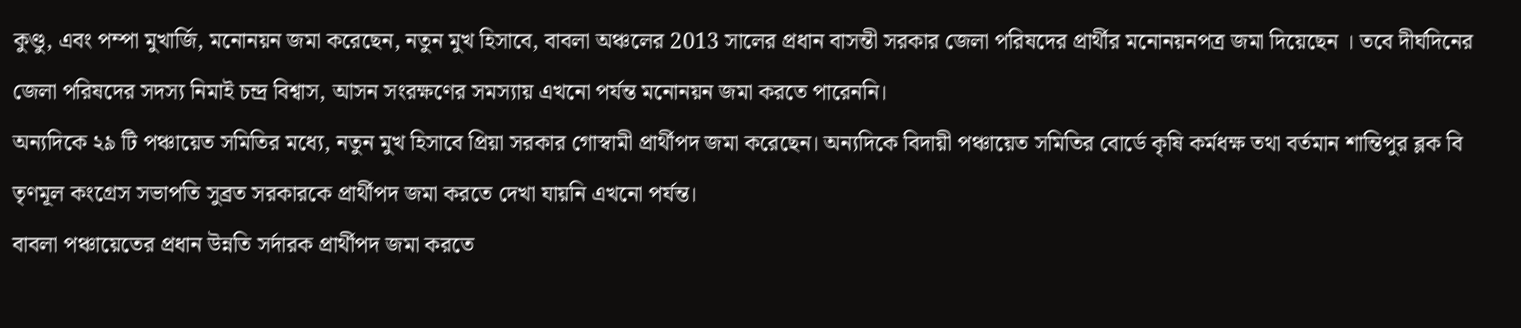কুণ্ডু, এবং পম্পা মুখার্জি, মনোনয়ন জমা করেছেন, নতুন মুখ হিসাবে, বাবলা অঞ্চলের 2013 সালের প্রধান বাসন্তী সরকার জেলা পরিষদের প্রার্থীর মনোনয়নপত্র জমা দিয়েছেন । তবে দীর্ঘদিনের জেলা পরিষদের সদস্য নিমাই চন্দ্র বিশ্বাস, আসন সংরক্ষণের সমস্যায় এখনো পর্যন্ত মনোনয়ন জমা করতে পারেননি।
অন্যদিকে ২৯ টি পঞ্চায়েত সমিতির মধ্যে, নতুন মুখ হিসাবে প্রিয়া সরকার গোস্বামী প্রার্থীপদ জমা করেছেন। অন্যদিকে বিদায়ী পঞ্চায়েত সমিতির বোর্ডে কৃষি কর্মধক্ষ তথা বর্তমান শান্তিপুর ব্লক বি তৃণমূল কংগ্রেস সভাপতি সুব্রত সরকারকে প্রার্থীপদ জমা করতে দেখা যায়নি এখনো পর্যন্ত।
বাবলা পঞ্চায়েতের প্রধান উন্নতি সর্দারক প্রার্থীপদ জমা করতে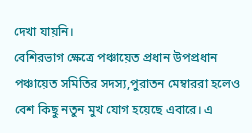দেখা যায়নি।
বেশিরভাগ ক্ষেত্রে পঞ্চায়েত প্রধান উপপ্রধান পঞ্চায়েত সমিতির সদস্য,পুরাতন মেম্বাররা হলেও বেশ কিছু নতুন মুখ যোগ হয়েছে এবারে। এ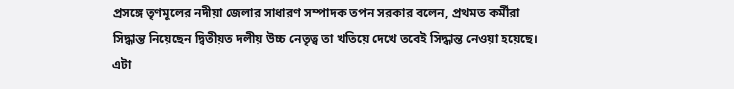প্রসঙ্গে তৃণমূলের নদীয়া জেলার সাধারণ সম্পাদক তপন সরকার বলেন, প্রথমত কর্মীরা সিদ্ধান্ত নিয়েছেন দ্বিতীয়ত দলীয় উচ্চ নেতৃত্ব তা খতিয়ে দেখে তবেই সিদ্ধান্ত নেওয়া হয়েছে। এটা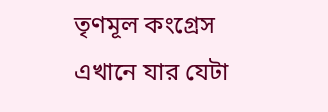তৃণমূল কংগ্রেস এখানে যার যেটা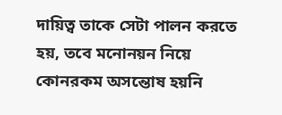দায়িত্ব তাকে সেটা পালন করতে হয়, তবে মনোনয়ন নিয়ে কোনরকম অসন্তোষ হয়নি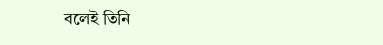বলেই তিনি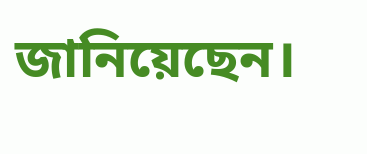জানিয়েছেন।